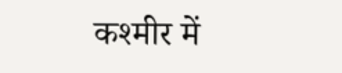कश्मीर में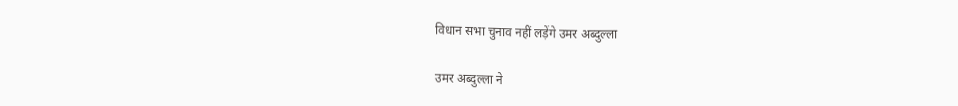विधान सभा चुनाव नहीं लड़ेंगे उमर अब्दुल्ला

उमर अब्दुल्ला ने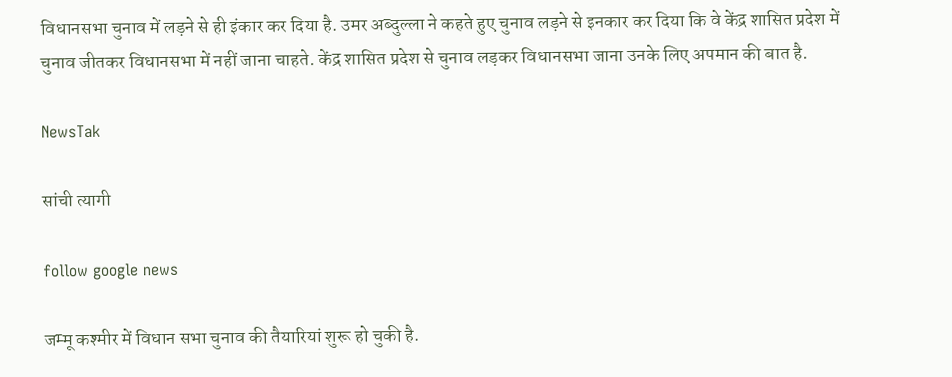विधानसभा चुनाव में लड़ने से ही इंकार कर दिया है. उमर अब्दुल्ला ने कहते हुए चुनाव लड़ने से इनकार कर दिया कि वे केंद्र शासित प्रदेश में चुनाव जीतकर विधानसभा में नहीं जाना चाहते. केंद्र शासित प्रदेश से चुनाव लड़कर विधानसभा जाना उनके लिए अपमान की बात है.

NewsTak

सांची त्यागी

follow google news

जम्मू कश्मीर में विधान सभा चुनाव की तैयारियां शुरू हो चुकी है.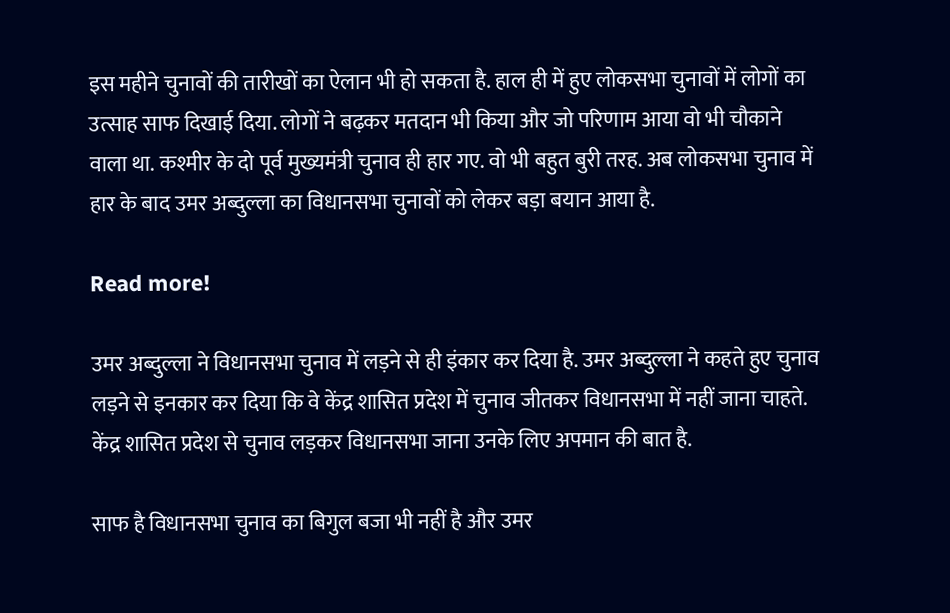इस महीने चुनावों की तारीखों का ऐलान भी हो सकता है. हाल ही में हुए लोकसभा चुनावों में लोगों का उत्साह साफ दिखाई दिया. लोगों ने बढ़कर मतदान भी किया और जो परिणाम आया वो भी चौकाने वाला था. कश्मीर के दो पूर्व मुख्यमंत्री चुनाव ही हार गए. वो भी बहुत बुरी तरह. अब लोकसभा चुनाव में हार के बाद उमर अब्दुल्ला का विधानसभा चुनावों को लेकर बड़ा बयान आया है.

Read more!

उमर अब्दुल्ला ने विधानसभा चुनाव में लड़ने से ही इंकार कर दिया है. उमर अब्दुल्ला ने कहते हुए चुनाव लड़ने से इनकार कर दिया कि वे केंद्र शासित प्रदेश में चुनाव जीतकर विधानसभा में नहीं जाना चाहते. केंद्र शासित प्रदेश से चुनाव लड़कर विधानसभा जाना उनके लिए अपमान की बात है.

साफ है विधानसभा चुनाव का बिगुल बजा भी नहीं है और उमर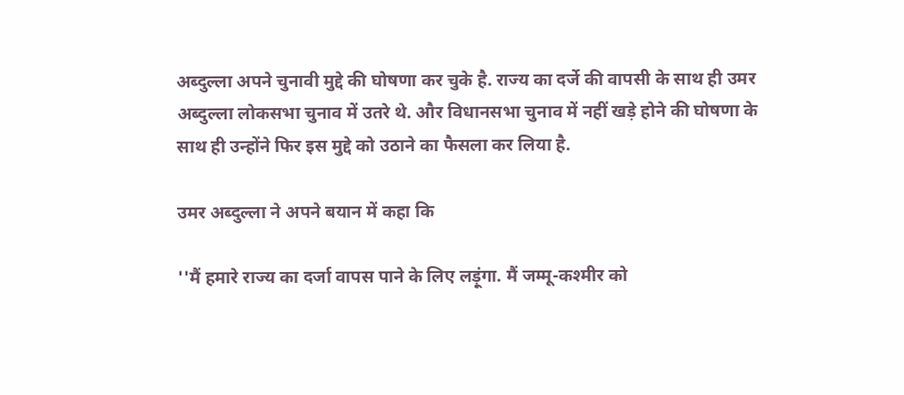अब्दुल्ला अपने चुनावी मुद्दे की घोषणा कर चुके है. राज्य का दर्जे की वापसी के साथ ही उमर अब्दुल्ला लोकसभा चुनाव में उतरे थे. और विधानसभा चुनाव में नहीं खड़े होने की घोषणा के साथ ही उन्होंने फिर इस मुद्दे को उठाने का फैसला कर लिया है.

उमर अब्दुल्ला ने अपने बयान में कहा कि

''मैं हमारे राज्य का दर्जा वापस पाने के लिए लड़ूंगा. मैं जम्मू-कश्मीर को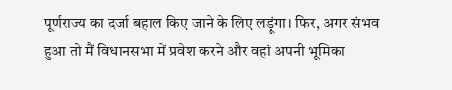पूर्णराज्य का दर्जा बहाल किए जाने के लिए लड़ूंगा। फिर, अगर संभव हुआ तो मैं विधानसभा में प्रवेश करने और वहां अपनी भूमिका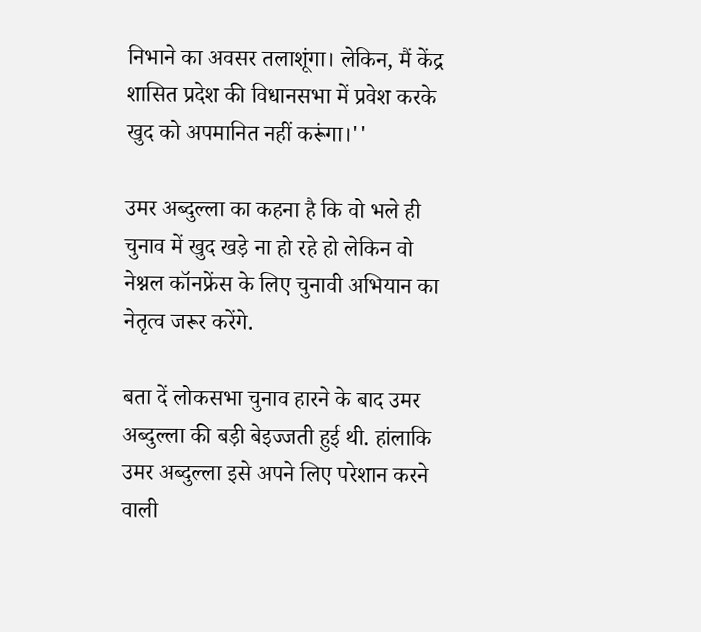निभाने का अवसर तलाशूंगा। लेकिन, मैं केंद्र शासित प्रदेश की विधानसभा में प्रवेश करके खुद को अपमानित नहीं करूंगा।''

उमर अब्दुल्ला का कहना है कि वो भले ही चुनाव में खुद खड़े ना हो रहे हो लेकिन वो नेश्नल कॉनफ्रेंस के लिए चुनावी अभियान का नेतृत्व जरूर करेंगे.

बता दें लोकसभा चुनाव हारने के बाद उमर अब्दुल्ला की बड़ी बेइज्जती हुई थी. हांलाकि उमर अब्दुल्ला इसे अपने लिए परेशान करने वाली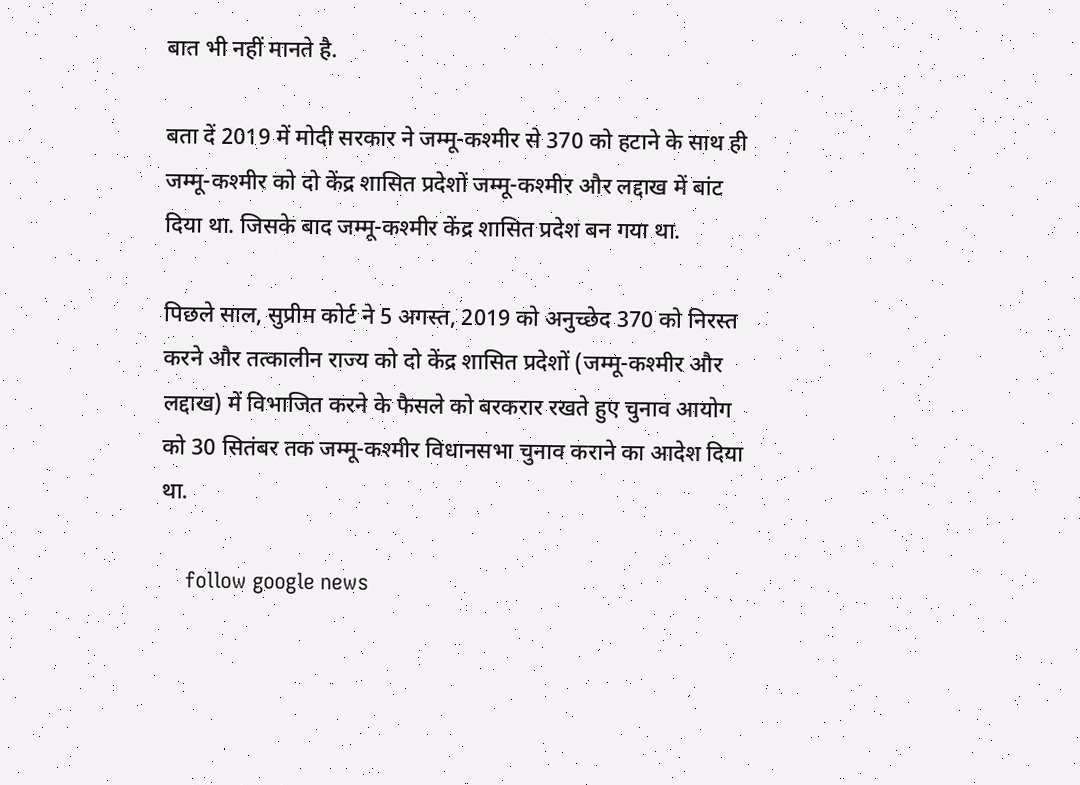बात भी नहीं मानते है.

बता दें 2019 में मोदी सरकार ने जम्मू-कश्मीर से 370 को हटाने के साथ ही जम्मू-कश्मीर को दो केंद्र शासित प्रदेशों जम्मू-कश्मीर और लद्दाख में बांट दिया था. जिसके बाद जम्मू-कश्मीर केंद्र शासित प्रदेश बन गया था.

पिछले साल, सुप्रीम कोर्ट ने 5 अगस्त, 2019 को अनुच्छेद 370 को निरस्त करने और तत्कालीन राज्य को दो केंद्र शासित प्रदेशों (जम्मू-कश्मीर और लद्दाख) में विभाजित करने के फैसले को बरकरार रखते हुए चुनाव आयोग को 30 सितंबर तक जम्मू-कश्मीर विधानसभा चुनाव कराने का आदेश दिया था.

    follow google news